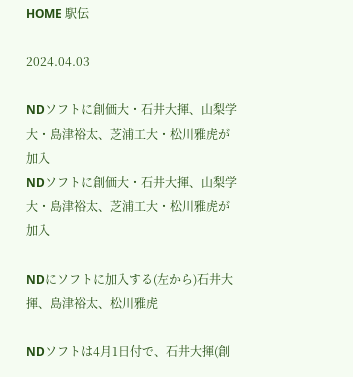HOME 駅伝

2024.04.03

NDソフトに創価大・石井大揮、山梨学大・島津裕太、芝浦工大・松川雅虎が加入
NDソフトに創価大・石井大揮、山梨学大・島津裕太、芝浦工大・松川雅虎が加入

NDにソフトに加入する(左から)石井大揮、島津裕太、松川雅虎

NDソフトは4月1日付で、石井大揮(創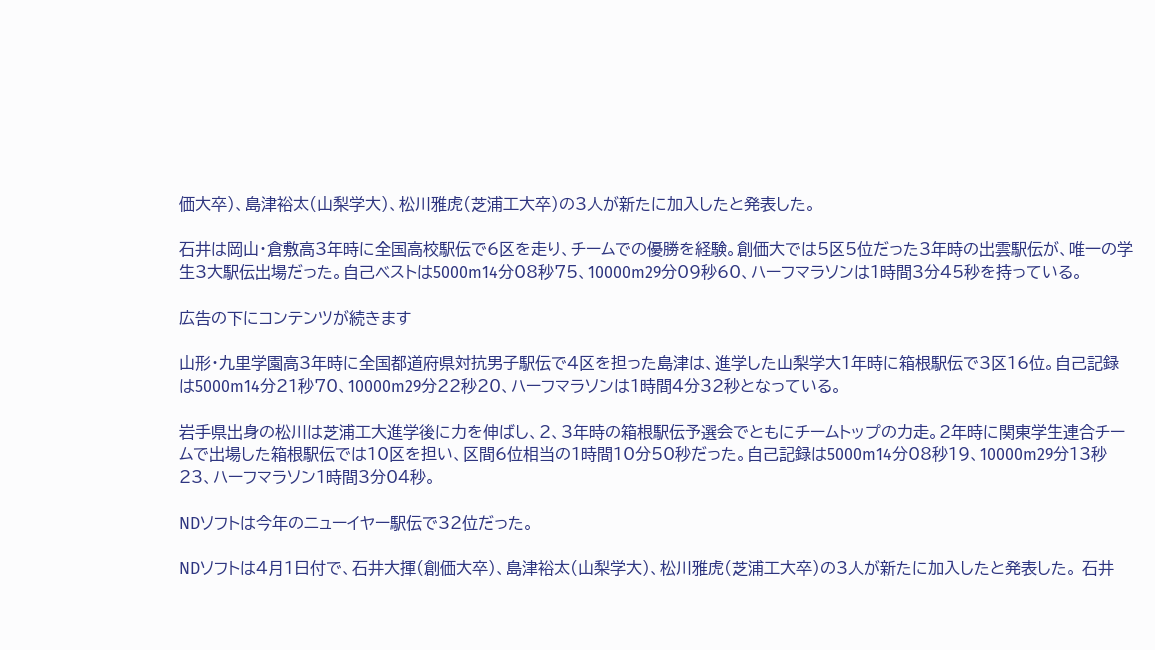価大卒)、島津裕太(山梨学大)、松川雅虎(芝浦工大卒)の3人が新たに加入したと発表した。

石井は岡山・倉敷高3年時に全国高校駅伝で6区を走り、チームでの優勝を経験。創価大では5区5位だった3年時の出雲駅伝が、唯一の学生3大駅伝出場だった。自己ベストは5000m14分08秒75、10000m29分09秒60、ハーフマラソンは1時間3分45秒を持っている。

広告の下にコンテンツが続きます

山形・九里学園高3年時に全国都道府県対抗男子駅伝で4区を担った島津は、進学した山梨学大1年時に箱根駅伝で3区16位。自己記録は5000m14分21秒70、10000m29分22秒20、ハーフマラソンは1時間4分32秒となっている。

岩手県出身の松川は芝浦工大進学後に力を伸ばし、2、3年時の箱根駅伝予選会でともにチームトップの力走。2年時に関東学生連合チームで出場した箱根駅伝では10区を担い、区間6位相当の1時間10分50秒だった。自己記録は5000m14分08秒19、10000m29分13秒23、ハーフマラソン1時間3分04秒。

NDソフトは今年のニューイヤー駅伝で32位だった。

NDソフトは4月1日付で、石井大揮(創価大卒)、島津裕太(山梨学大)、松川雅虎(芝浦工大卒)の3人が新たに加入したと発表した。 石井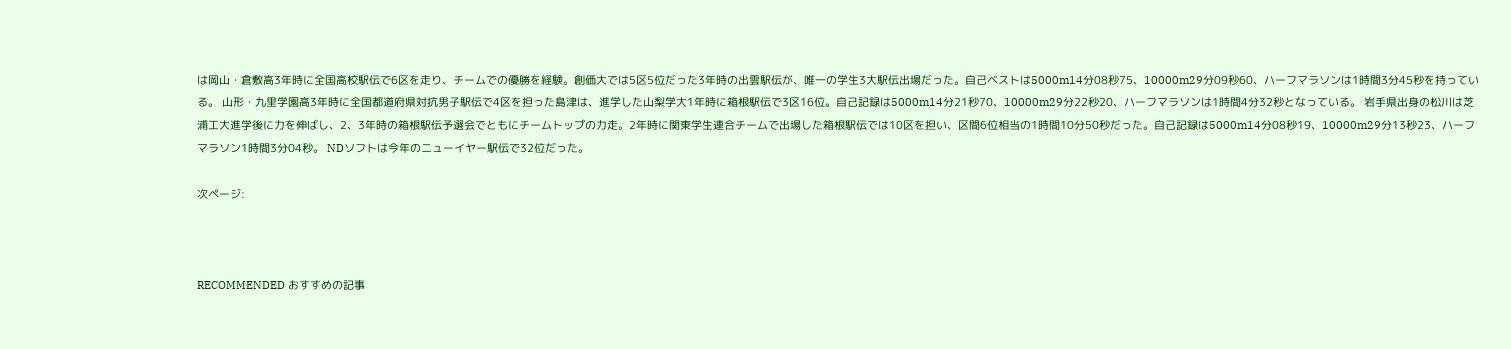は岡山・倉敷高3年時に全国高校駅伝で6区を走り、チームでの優勝を経験。創価大では5区5位だった3年時の出雲駅伝が、唯一の学生3大駅伝出場だった。自己ベストは5000m14分08秒75、10000m29分09秒60、ハーフマラソンは1時間3分45秒を持っている。 山形・九里学園高3年時に全国都道府県対抗男子駅伝で4区を担った島津は、進学した山梨学大1年時に箱根駅伝で3区16位。自己記録は5000m14分21秒70、10000m29分22秒20、ハーフマラソンは1時間4分32秒となっている。 岩手県出身の松川は芝浦工大進学後に力を伸ばし、2、3年時の箱根駅伝予選会でともにチームトップの力走。2年時に関東学生連合チームで出場した箱根駅伝では10区を担い、区間6位相当の1時間10分50秒だった。自己記録は5000m14分08秒19、10000m29分13秒23、ハーフマラソン1時間3分04秒。 NDソフトは今年のニューイヤー駅伝で32位だった。

次ページ:



RECOMMENDED おすすめの記事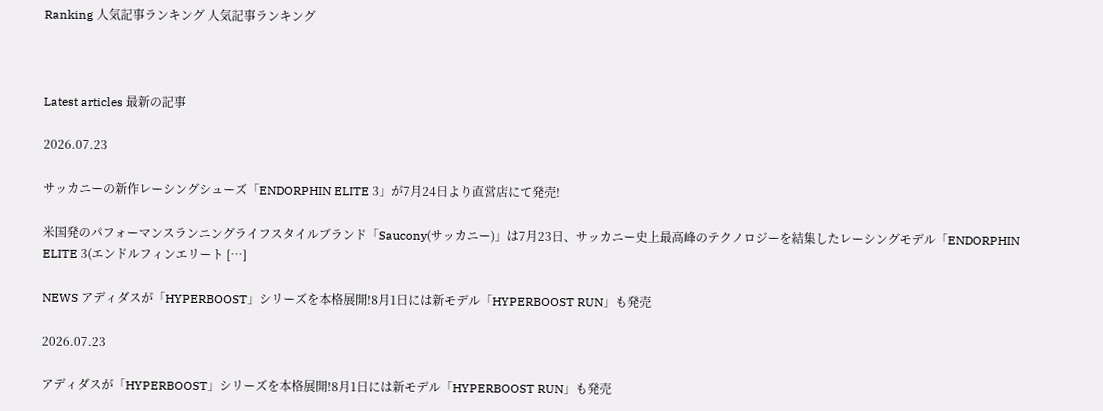Ranking 人気記事ランキング 人気記事ランキング



Latest articles 最新の記事

2026.07.23

サッカニーの新作レーシングシューズ「ENDORPHIN ELITE 3」が7月24日より直営店にて発売!

米国発のパフォーマンスランニングライフスタイルブランド「Saucony(サッカニー)」は7月23日、サッカニー史上最高峰のテクノロジーを結集したレーシングモデル「ENDORPHIN ELITE 3(エンドルフィンエリート […]

NEWS アディダスが「HYPERBOOST」シリーズを本格展開!8月1日には新モデル「HYPERBOOST RUN」も発売

2026.07.23

アディダスが「HYPERBOOST」シリーズを本格展開!8月1日には新モデル「HYPERBOOST RUN」も発売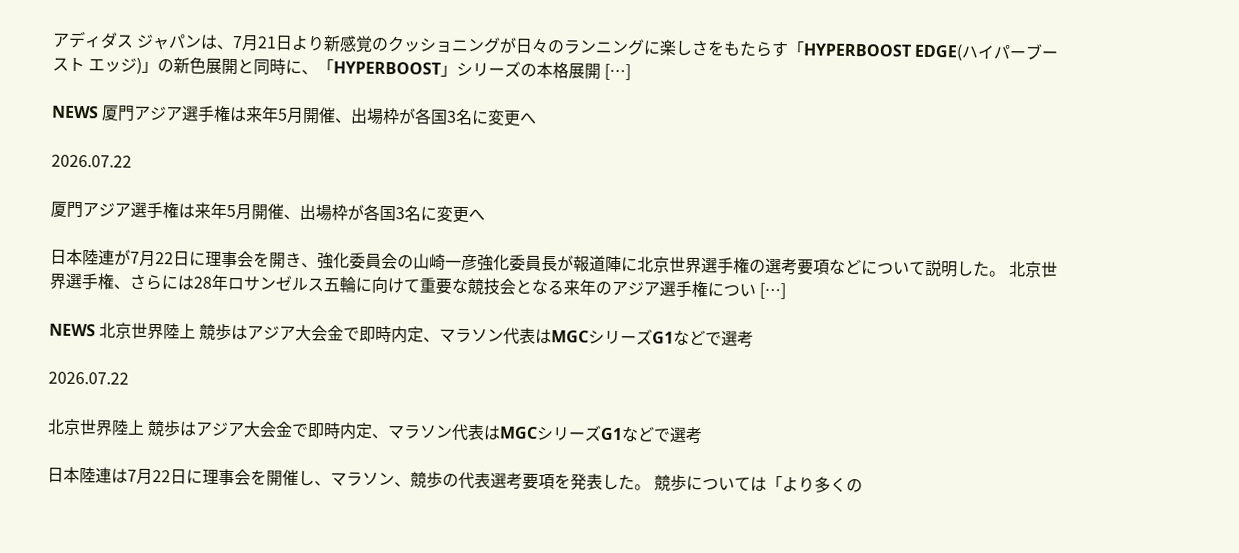アディダス ジャパンは、7月21日より新感覚のクッショニングが日々のランニングに楽しさをもたらす「HYPERBOOST EDGE(ハイパーブースト エッジ)」の新色展開と同時に、「HYPERBOOST」シリーズの本格展開 […]

NEWS 厦門アジア選手権は来年5月開催、出場枠が各国3名に変更へ

2026.07.22

厦門アジア選手権は来年5月開催、出場枠が各国3名に変更へ

日本陸連が7月22日に理事会を開き、強化委員会の山崎一彦強化委員長が報道陣に北京世界選手権の選考要項などについて説明した。 北京世界選手権、さらには28年ロサンゼルス五輪に向けて重要な競技会となる来年のアジア選手権につい […]

NEWS 北京世界陸上 競歩はアジア大会金で即時内定、マラソン代表はMGCシリーズG1などで選考

2026.07.22

北京世界陸上 競歩はアジア大会金で即時内定、マラソン代表はMGCシリーズG1などで選考

日本陸連は7月22日に理事会を開催し、マラソン、競歩の代表選考要項を発表した。 競歩については「より多くの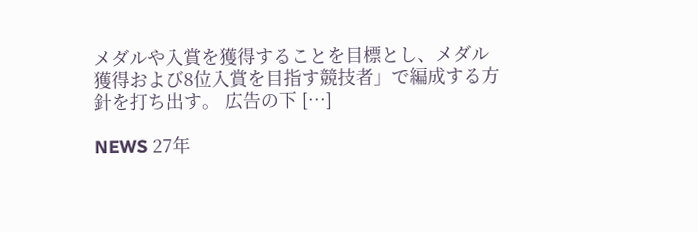メダルや入賞を獲得することを目標とし、メダル獲得および8位入賞を目指す競技者」で編成する方針を打ち出す。 広告の下 […]

NEWS 27年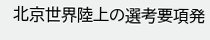北京世界陸上の選考要項発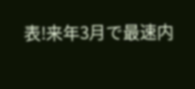表!来年3月で最速内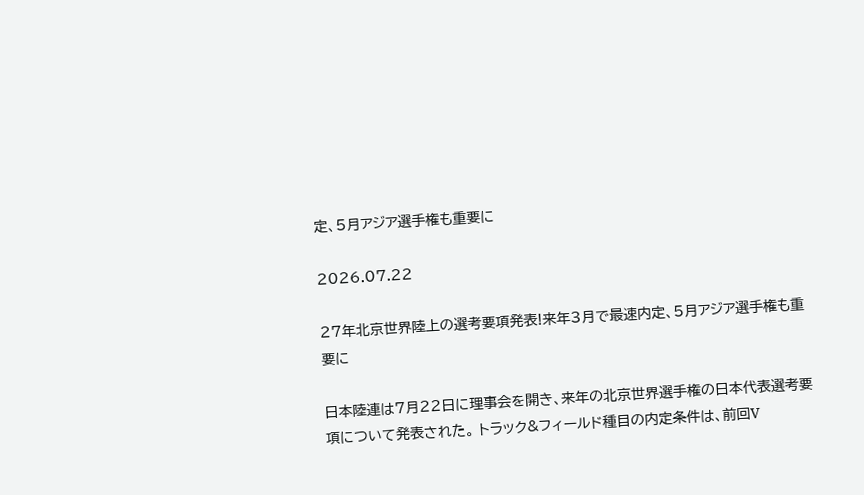定、5月アジア選手権も重要に

2026.07.22

27年北京世界陸上の選考要項発表!来年3月で最速内定、5月アジア選手権も重要に

日本陸連は7月22日に理事会を開き、来年の北京世界選手権の日本代表選考要項について発表された。 トラック&フィールド種目の内定条件は、前回V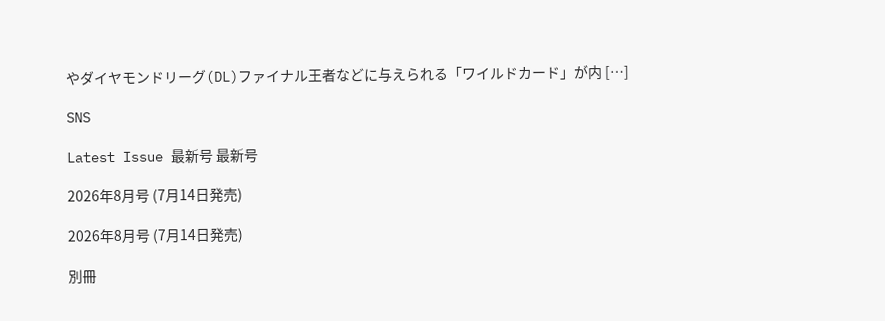やダイヤモンドリーグ(DL)ファイナル王者などに与えられる「ワイルドカード」が内 […]

SNS

Latest Issue 最新号 最新号

2026年8月号 (7月14日発売)

2026年8月号 (7月14日発売)

別冊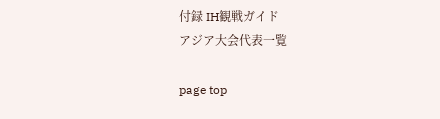付録 IH観戦ガイド
アジア大会代表一覧

page top